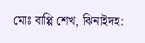মোঃ বাপ্পি শেখ, ঝিনাইদহ: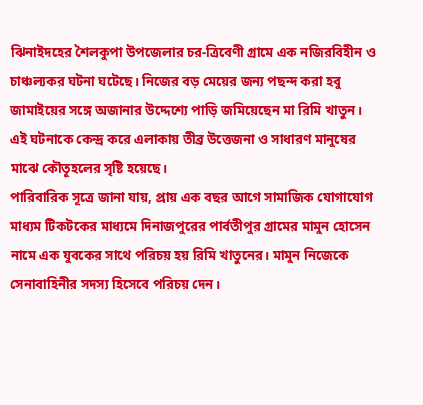ঝিনাইদহের শৈলকুপা উপজেলার চর-ত্রিবেণী গ্রামে এক নজিরবিহীন ও চাঞ্চল্যকর ঘটনা ঘটেছে। নিজের বড় মেয়ের জন্য পছন্দ করা হবু জামাইয়ের সঙ্গে অজানার উদ্দেশ্যে পাড়ি জমিয়েছেন মা রিমি খাতুন। এই ঘটনাকে কেন্দ্র করে এলাকায় তীব্র উত্তেজনা ও সাধারণ মানুষের মাঝে কৌতূহলের সৃষ্টি হয়েছে।
পারিবারিক সূত্রে জানা যায়, প্রায় এক বছর আগে সামাজিক যোগাযোগ মাধ্যম টিকটকের মাধ্যমে দিনাজপুরের পার্বতীপুর গ্রামের মামুন হোসেন নামে এক যুবকের সাথে পরিচয় হয় রিমি খাতুনের। মামুন নিজেকে সেনাবাহিনীর সদস্য হিসেবে পরিচয় দেন।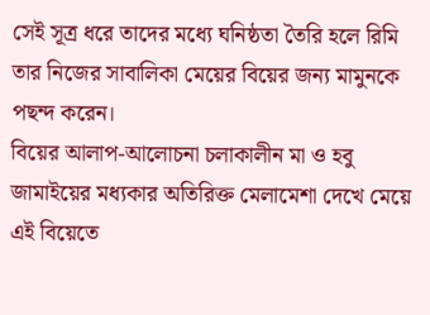সেই সূত্র ধরে তাদের মধ্যে ঘনিষ্ঠতা তৈরি হলে রিমি তার নিজের সাবালিকা মেয়ের বিয়ের জন্য মামুনকে পছন্দ করেন।
বিয়ের আলাপ-আলোচনা চলাকালীন মা ও হবু জামাইয়ের মধ্যকার অতিরিক্ত মেলামেশা দেখে মেয়ে এই বিয়েতে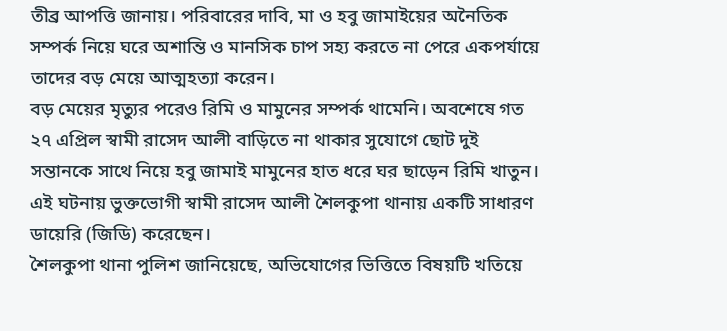তীব্র আপত্তি জানায়। পরিবারের দাবি, মা ও হবু জামাইয়ের অনৈতিক সম্পর্ক নিয়ে ঘরে অশান্তি ও মানসিক চাপ সহ্য করতে না পেরে একপর্যায়ে তাদের বড় মেয়ে আত্মহত্যা করেন।
বড় মেয়ের মৃত্যুর পরেও রিমি ও মামুনের সম্পর্ক থামেনি। অবশেষে গত ২৭ এপ্রিল স্বামী রাসেদ আলী বাড়িতে না থাকার সুযোগে ছোট দুই সন্তানকে সাথে নিয়ে হবু জামাই মামুনের হাত ধরে ঘর ছাড়েন রিমি খাতুন। এই ঘটনায় ভুক্তভোগী স্বামী রাসেদ আলী শৈলকুপা থানায় একটি সাধারণ ডায়েরি (জিডি) করেছেন।
শৈলকুপা থানা পুলিশ জানিয়েছে, অভিযোগের ভিত্তিতে বিষয়টি খতিয়ে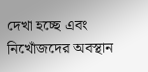দেখা হচ্ছে এবং নিখোঁজদের অবস্থান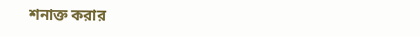শনাক্ত করার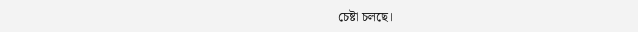চেষ্টা চলছে।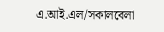এ.আই.এল/সকালবেলা